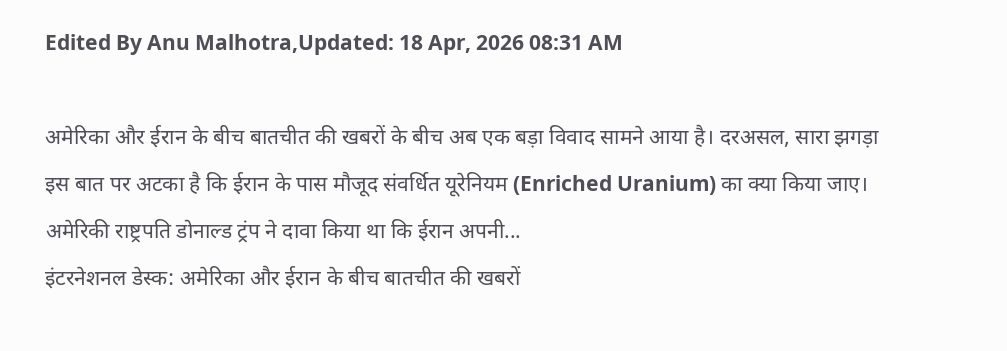Edited By Anu Malhotra,Updated: 18 Apr, 2026 08:31 AM

अमेरिका और ईरान के बीच बातचीत की खबरों के बीच अब एक बड़ा विवाद सामने आया है। दरअसल, सारा झगड़ा इस बात पर अटका है कि ईरान के पास मौजूद संवर्धित यूरेनियम (Enriched Uranium) का क्या किया जाए। अमेरिकी राष्ट्रपति डोनाल्ड ट्रंप ने दावा किया था कि ईरान अपनी...
इंटरनेशनल डेस्क: अमेरिका और ईरान के बीच बातचीत की खबरों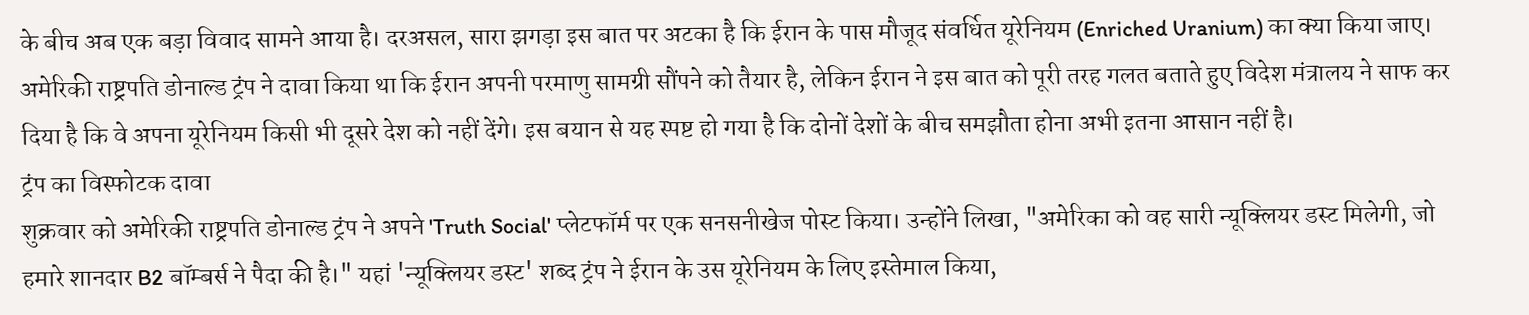के बीच अब एक बड़ा विवाद सामने आया है। दरअसल, सारा झगड़ा इस बात पर अटका है कि ईरान के पास मौजूद संवर्धित यूरेनियम (Enriched Uranium) का क्या किया जाए। अमेरिकी राष्ट्रपति डोनाल्ड ट्रंप ने दावा किया था कि ईरान अपनी परमाणु सामग्री सौंपने को तैयार है, लेकिन ईरान ने इस बात को पूरी तरह गलत बताते हुए विदेश मंत्रालय ने साफ कर दिया है कि वे अपना यूरेनियम किसी भी दूसरे देश को नहीं देंगे। इस बयान से यह स्पष्ट हो गया है कि दोनों देशों के बीच समझौता होना अभी इतना आसान नहीं है।
ट्रंप का विस्फोटक दावा
शुक्रवार को अमेरिकी राष्ट्रपति डोनाल्ड ट्रंप ने अपने 'Truth Social' प्लेटफॉर्म पर एक सनसनीखेज पोस्ट किया। उन्होंने लिखा, "अमेरिका को वह सारी न्यूक्लियर डस्ट मिलेगी, जो हमारे शानदार B2 बॉम्बर्स ने पैदा की है।" यहां 'न्यूक्लियर डस्ट' शब्द ट्रंप ने ईरान के उस यूरेनियम के लिए इस्तेमाल किया,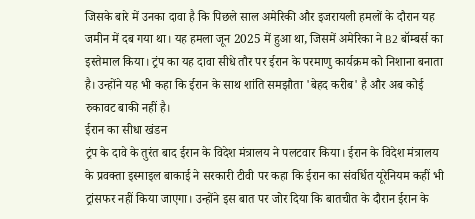जिसके बारे में उनका दावा है कि पिछले साल अमेरिकी और इजरायली हमलों के दौरान यह जमीन में दब गया था। यह हमला जून 2025 में हुआ था, जिसमें अमेरिका ने B2 बॉम्बर्स का इस्तेमाल किया। ट्रंप का यह दावा सीधे तौर पर ईरान के परमाणु कार्यक्रम को निशाना बनाता है। उन्होंने यह भी कहा कि ईरान के साथ शांति समझौता 'बेहद करीब' है और अब कोई रुकावट बाकी नहीं है।
ईरान का सीधा खंडन
ट्रंप के दावे के तुरंत बाद ईरान के विदेश मंत्रालय ने पलटवार किया। ईरान के विदेश मंत्रालय के प्रवक्ता इस्माइल बाकाई ने सरकारी टीवी पर कहा कि ईरान का संवर्धित यूरेनियम कहीं भी ट्रांसफर नहीं किया जाएगा। उन्होंने इस बात पर जोर दिया कि बातचीत के दौरान ईरान के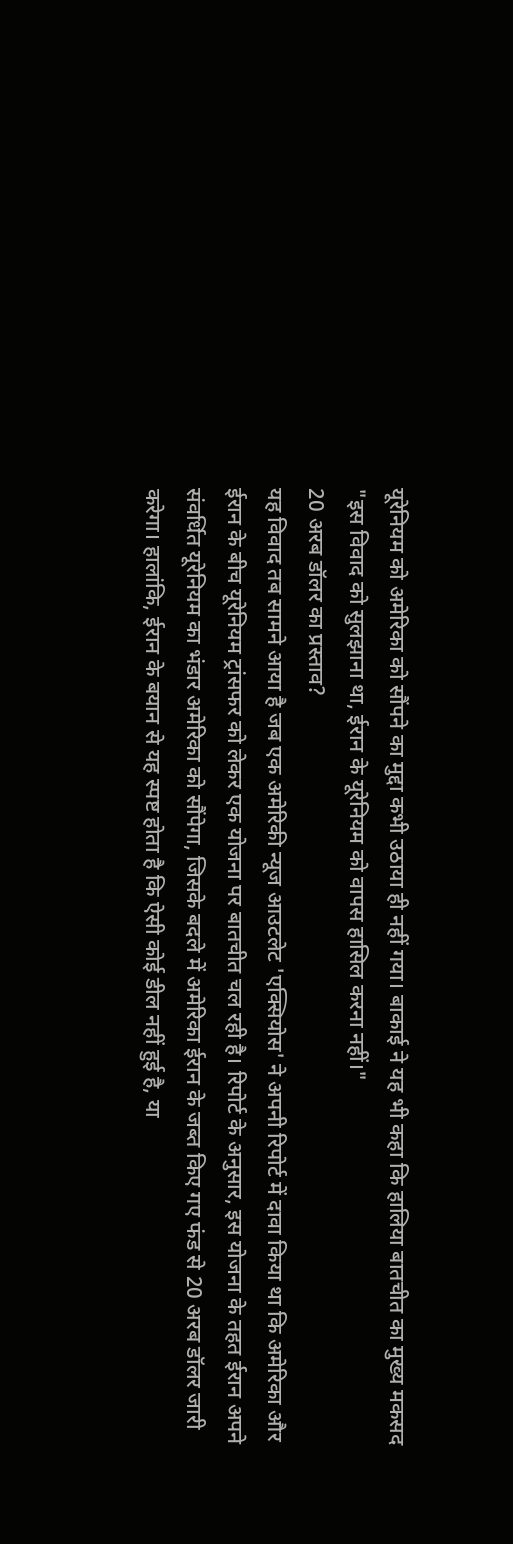यूरेनियम को अमेरिका को सौंपने का मुद्दा कभी उठाया ही नहीं गया। बाकाई ने यह भी कहा कि हालिया बातचीत का मुख्य मकसद "इस विवाद को सुलझाना था, ईरान के यूरेनियम को वापस हासिल करना नहीं।"
20 अरब डॉलर का प्रस्ताव?
यह विवाद तब सामने आया है जब एक अमेरिकी न्यूज आउटलेट 'एक्सियोस' ने अपनी रिपोर्ट में दावा किया था कि अमेरिका और ईरान के बीच यूरेनियम ट्रांसफर को लेकर एक योजना पर बातचीत चल रही है। रिपोर्ट के अनुसार, इस योजना के तहत ईरान अपने संवर्धित यूरेनियम का भंडार अमेरिका को सौंपेगा, जिसके बदले में अमेरिका ईरान के जब्त किए गए फंड से 20 अरब डॉलर जारी करेगा। हालांकि, ईरान के बयान से यह स्पष्ट होता है कि ऐसी कोई डील नहीं हुई है, या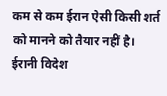कम से कम ईरान ऐसी किसी शर्त को मानने को तैयार नहीं है।
ईरानी विदेश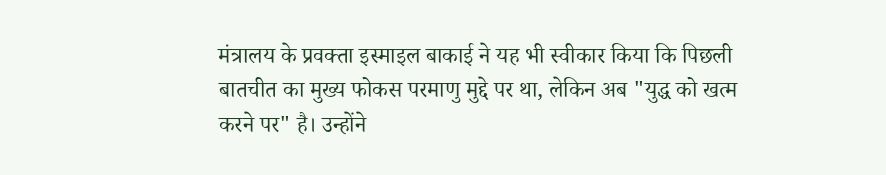मंत्रालय के प्रवक्ता इस्माइल बाकाई ने यह भी स्वीकार किया कि पिछली बातचीत का मुख्य फोकस परमाणु मुद्दे पर था, लेकिन अब "युद्ध को खत्म करने पर" है। उन्होंने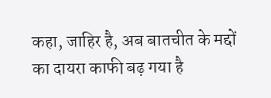कहा, जाहिर है, अब बातचीत के मद्दों का दायरा काफी बढ़ गया है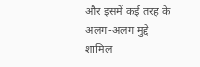और इसमें कई तरह के अलग-अलग मुद्दे शामिल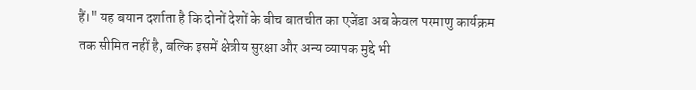हैं।" यह बयान दर्शाता है कि दोनों देशों के बीच बातचीत का एजेंडा अब केवल परमाणु कार्यक्रम तक सीमित नहीं है, बल्कि इसमें क्षेत्रीय सुरक्षा और अन्य व्यापक मुद्दे भी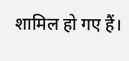शामिल हो गए हैं।